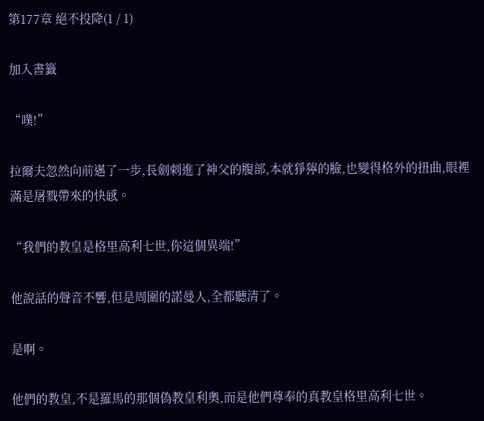第177章 絕不投降(1 / 1)

加入書籤

“噗!”

拉爾夫忽然向前邁了一步,長劍刺進了神父的腹部,本就猙獰的臉,也變得格外的扭曲,眼裡滿是屠戮帶來的快感。

“我們的教皇是格里高利七世,你這個異端!”

他說話的聲音不響,但是周圍的諾曼人,全都聽清了。

是啊。

他們的教皇,不是羅馬的那個偽教皇利奧,而是他們尊奉的真教皇格里高利七世。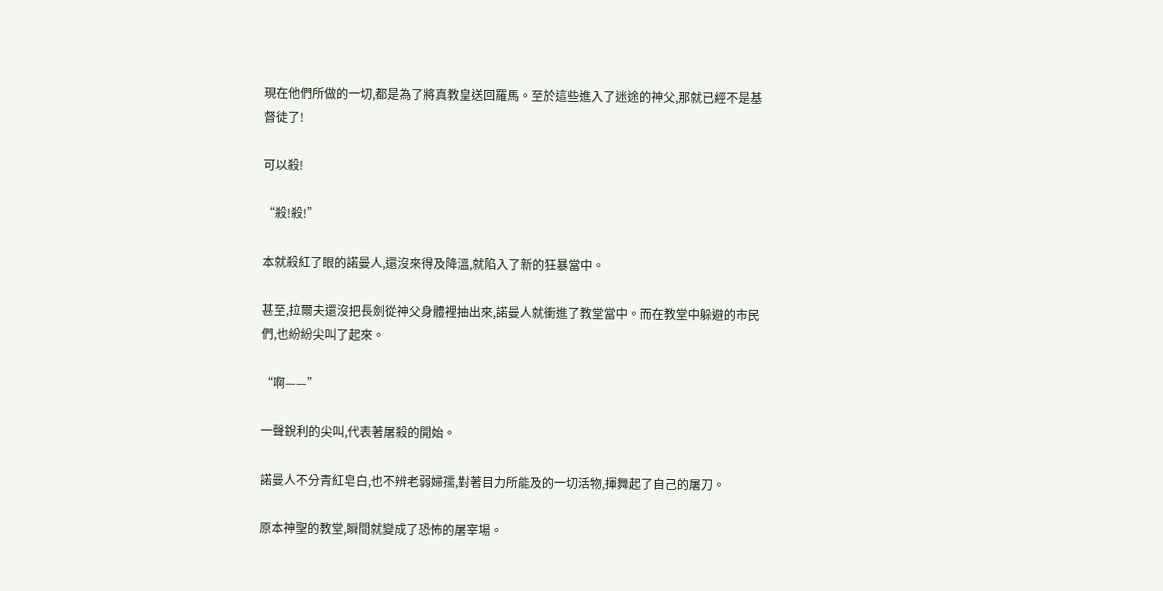現在他們所做的一切,都是為了將真教皇送回羅馬。至於這些進入了迷途的神父,那就已經不是基督徒了!

可以殺!

“殺!殺!”

本就殺紅了眼的諾曼人,還沒來得及降溫,就陷入了新的狂暴當中。

甚至,拉爾夫還沒把長劍從神父身體裡抽出來,諾曼人就衝進了教堂當中。而在教堂中躲避的市民們,也紛紛尖叫了起來。

“啊——”

一聲銳利的尖叫,代表著屠殺的開始。

諾曼人不分青紅皂白,也不辨老弱婦孺,對著目力所能及的一切活物,揮舞起了自己的屠刀。

原本神聖的教堂,瞬間就變成了恐怖的屠宰場。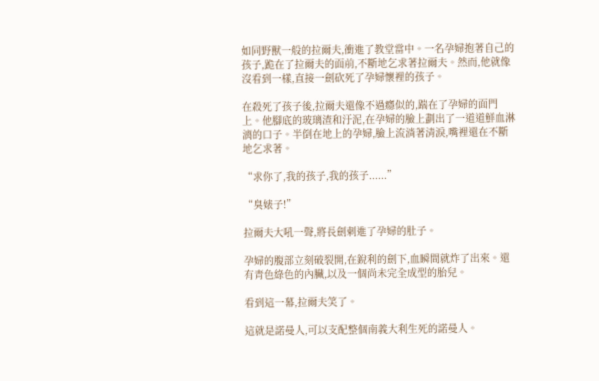如同野獸一般的拉爾夫,衝進了教堂當中。一名孕婦抱著自己的孩子,跪在了拉爾夫的面前,不斷地乞求著拉爾夫。然而,他就像沒看到一樣,直接一劍砍死了孕婦懷裡的孩子。

在殺死了孩子後,拉爾夫還像不過癮似的,踹在了孕婦的面門上。他腳底的玻璃渣和汙泥,在孕婦的臉上劃出了一道道鮮血淋漓的口子。半倒在地上的孕婦,臉上流淌著清淚,嘴裡還在不斷地乞求著。

“求你了,我的孩子,我的孩子......”

“臭婊子!”

拉爾夫大吼一聲,將長劍刺進了孕婦的肚子。

孕婦的腹部立刻破裂開,在銳利的劍下,血瞬間就炸了出來。還有青色綠色的內臟,以及一個尚未完全成型的胎兒。

看到這一幕,拉爾夫笑了。

這就是諾曼人,可以支配整個南義大利生死的諾曼人。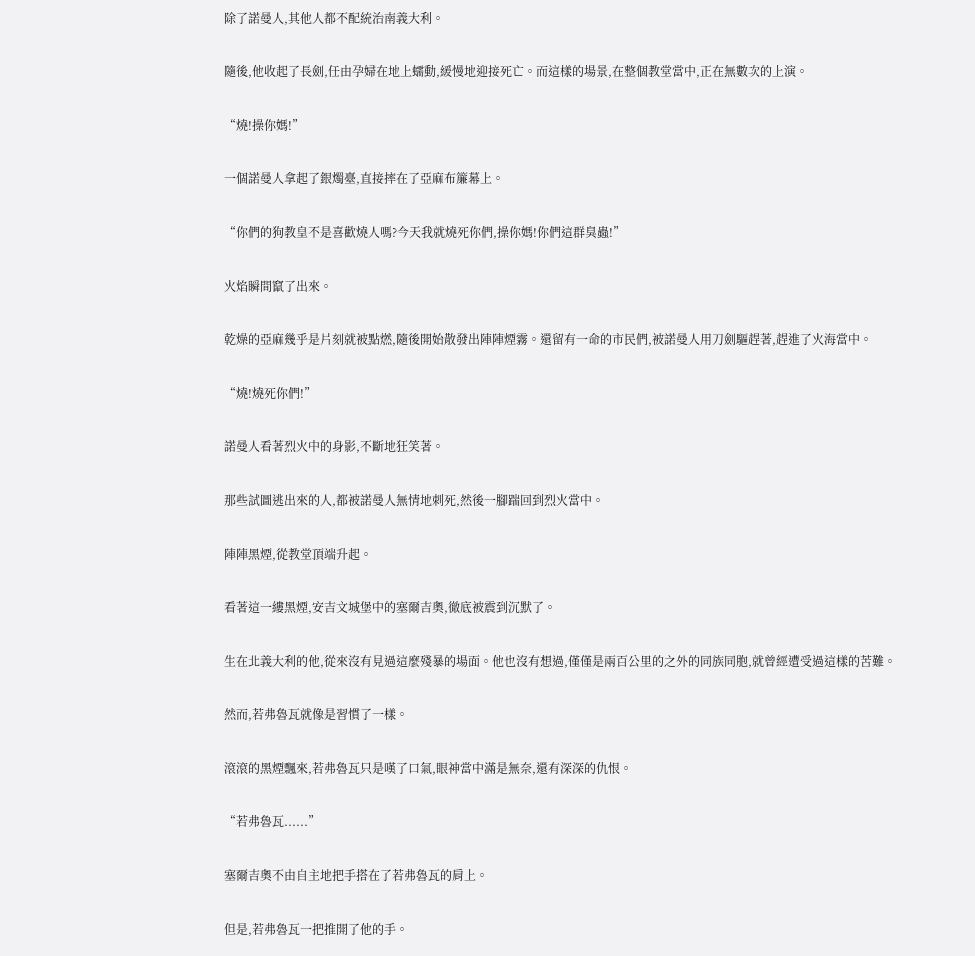除了諾曼人,其他人都不配統治南義大利。

隨後,他收起了長劍,任由孕婦在地上蠕動,緩慢地迎接死亡。而這樣的場景,在整個教堂當中,正在無數次的上演。

“燒!操你媽!”

一個諾曼人拿起了銀燭臺,直接摔在了亞麻布簾幕上。

“你們的狗教皇不是喜歡燒人嗎?今天我就燒死你們,操你媽!你們這群臭蟲!”

火焰瞬間竄了出來。

乾燥的亞麻幾乎是片刻就被點燃,隨後開始散發出陣陣煙霧。還留有一命的市民們,被諾曼人用刀劍驅趕著,趕進了火海當中。

“燒!燒死你們!”

諾曼人看著烈火中的身影,不斷地狂笑著。

那些試圖逃出來的人,都被諾曼人無情地刺死,然後一腳踹回到烈火當中。

陣陣黑煙,從教堂頂端升起。

看著這一縷黑煙,安吉文城堡中的塞爾吉奧,徹底被震到沉默了。

生在北義大利的他,從來沒有見過這麼殘暴的場面。他也沒有想過,僅僅是兩百公里的之外的同族同胞,就曾經遭受過這樣的苦難。

然而,若弗魯瓦就像是習慣了一樣。

滾滾的黑煙飄來,若弗魯瓦只是嘆了口氣,眼神當中滿是無奈,還有深深的仇恨。

“若弗魯瓦......”

塞爾吉奧不由自主地把手搭在了若弗魯瓦的肩上。

但是,若弗魯瓦一把推開了他的手。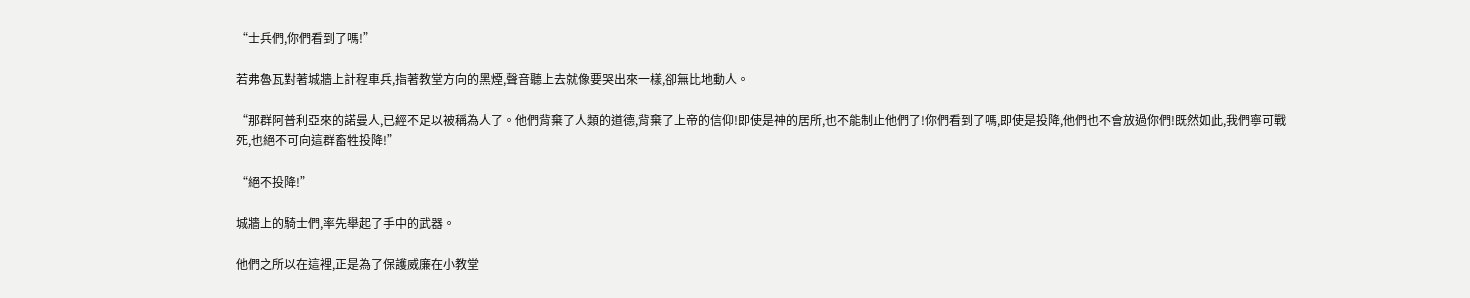“士兵們,你們看到了嗎!”

若弗魯瓦對著城牆上計程車兵,指著教堂方向的黑煙,聲音聽上去就像要哭出來一樣,卻無比地動人。

“那群阿普利亞來的諾曼人,已經不足以被稱為人了。他們背棄了人類的道德,背棄了上帝的信仰!即使是神的居所,也不能制止他們了!你們看到了嗎,即使是投降,他們也不會放過你們!既然如此,我們寧可戰死,也絕不可向這群畜牲投降!”

“絕不投降!”

城牆上的騎士們,率先舉起了手中的武器。

他們之所以在這裡,正是為了保護威廉在小教堂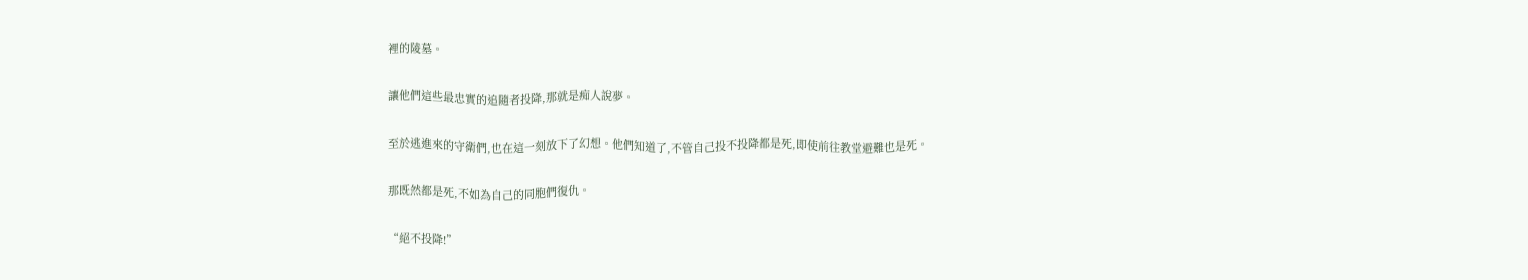裡的陵墓。

讓他們這些最忠實的追隨者投降,那就是痴人說夢。

至於逃進來的守衛們,也在這一刻放下了幻想。他們知道了,不管自己投不投降都是死,即使前往教堂避難也是死。

那既然都是死,不如為自己的同胞們復仇。

“絕不投降!”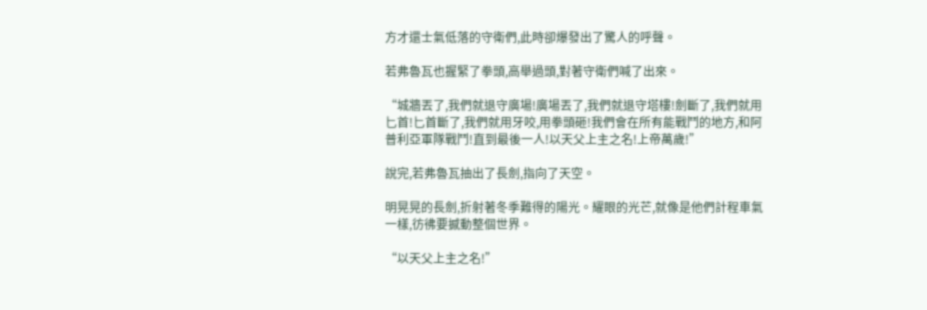方才還士氣低落的守衛們,此時卻爆發出了驚人的呼聲。

若弗魯瓦也握緊了拳頭,高舉過頭,對著守衛們喊了出來。

“城牆丟了,我們就退守廣場!廣場丟了,我們就退守塔樓!劍斷了,我們就用匕首!匕首斷了,我們就用牙咬,用拳頭砸!我們會在所有能戰鬥的地方,和阿普利亞軍隊戰鬥!直到最後一人!以天父上主之名!上帝萬歲!”

說完,若弗魯瓦抽出了長劍,指向了天空。

明晃晃的長劍,折射著冬季難得的陽光。耀眼的光芒,就像是他們計程車氣一樣,彷彿要撼動整個世界。

“以天父上主之名!”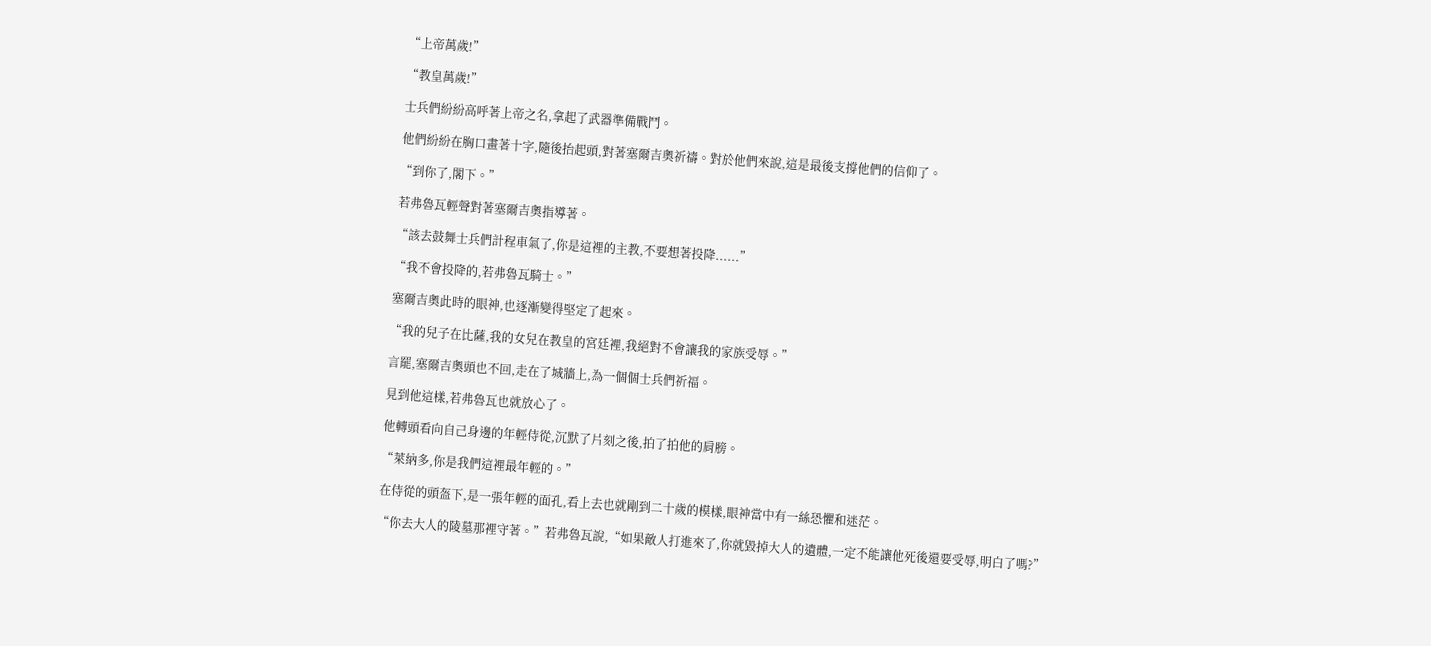“上帝萬歲!”

“教皇萬歲!”

士兵們紛紛高呼著上帝之名,拿起了武器準備戰鬥。

他們紛紛在胸口畫著十字,隨後抬起頭,對著塞爾吉奧祈禱。對於他們來說,這是最後支撐他們的信仰了。

“到你了,閣下。”

若弗魯瓦輕聲對著塞爾吉奧指導著。

“該去鼓舞士兵們計程車氣了,你是這裡的主教,不要想著投降......”

“我不會投降的,若弗魯瓦騎士。”

塞爾吉奧此時的眼神,也逐漸變得堅定了起來。

“我的兒子在比薩,我的女兒在教皇的宮廷裡,我絕對不會讓我的家族受辱。”

言罷,塞爾吉奧頭也不回,走在了城牆上,為一個個士兵們祈福。

見到他這樣,若弗魯瓦也就放心了。

他轉頭看向自己身邊的年輕侍從,沉默了片刻之後,拍了拍他的肩膀。

“萊納多,你是我們這裡最年輕的。”

在侍從的頭盔下,是一張年輕的面孔,看上去也就剛到二十歲的模樣,眼神當中有一絲恐懼和迷茫。

“你去大人的陵墓那裡守著。”若弗魯瓦說,“如果敵人打進來了,你就毀掉大人的遺體,一定不能讓他死後還要受辱,明白了嗎?”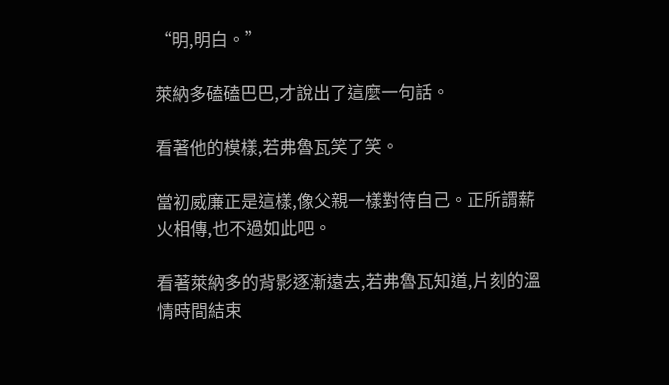“明,明白。”

萊納多磕磕巴巴,才說出了這麼一句話。

看著他的模樣,若弗魯瓦笑了笑。

當初威廉正是這樣,像父親一樣對待自己。正所謂薪火相傳,也不過如此吧。

看著萊納多的背影逐漸遠去,若弗魯瓦知道,片刻的溫情時間結束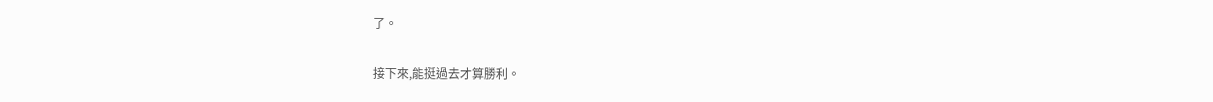了。

接下來,能挺過去才算勝利。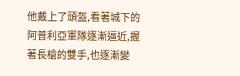他戴上了頭盔,看著城下的阿普利亞軍隊逐漸逼近,握著長槍的雙手,也逐漸變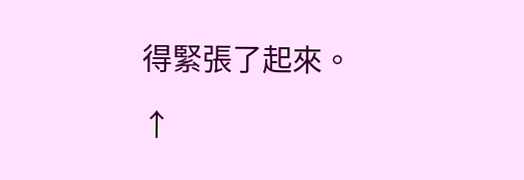得緊張了起來。

↑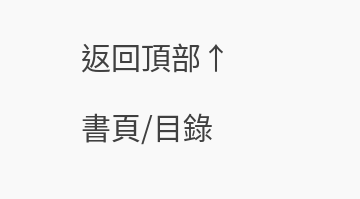返回頂部↑

書頁/目錄